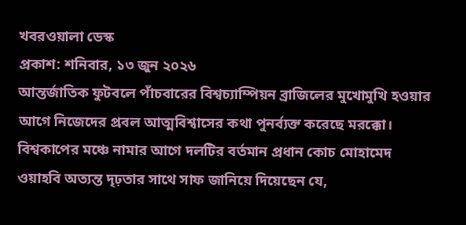খবরওয়ালা ডেস্ক
প্রকাশ: শনিবার, ১৩ জুন ২০২৬
আন্তর্জাতিক ফুটবলে পাঁচবারের বিশ্বচ্যাম্পিয়ন ব্রাজিলের মুখোমুখি হওয়ার আগে নিজেদের প্রবল আত্মবিশ্বাসের কথা পুনর্ব্যক্ত করেছে মরক্কো। বিশ্বকাপের মঞ্চে নামার আগে দলটির বর্তমান প্রধান কোচ মোহামেদ ওয়াহবি অত্যন্ত দৃঢ়তার সাথে সাফ জানিয়ে দিয়েছেন যে,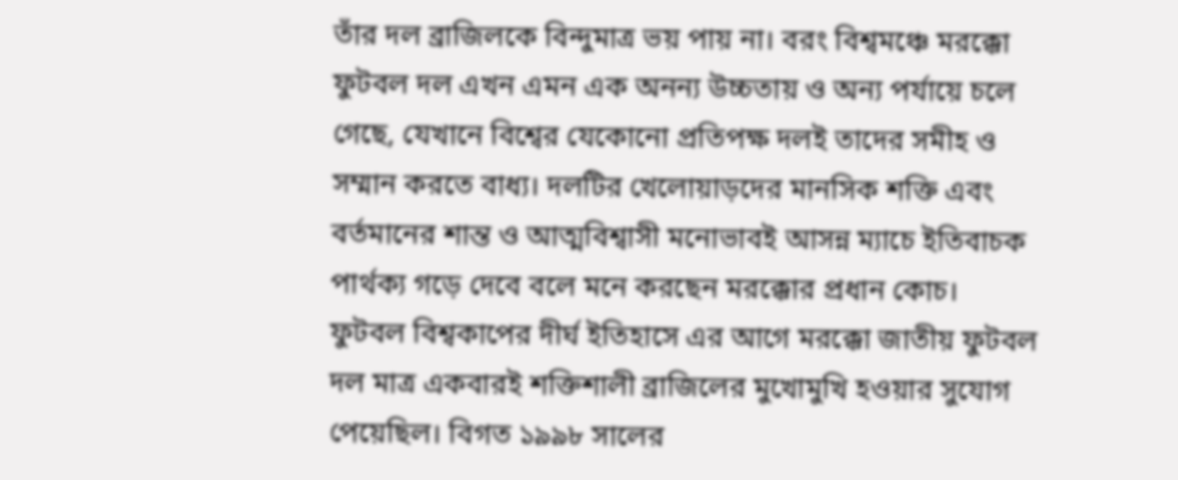তাঁর দল ব্রাজিলকে বিন্দুমাত্র ভয় পায় না। বরং বিশ্বমঞ্চে মরক্কো ফুটবল দল এখন এমন এক অনন্য উচ্চতায় ও অন্য পর্যায়ে চলে গেছে, যেখানে বিশ্বের যেকোনো প্রতিপক্ষ দলই তাদের সমীহ ও সম্মান করতে বাধ্য। দলটির খেলোয়াড়দের মানসিক শক্তি এবং বর্তমানের শান্ত ও আত্মবিশ্বাসী মনোভাবই আসন্ন ম্যাচে ইতিবাচক পার্থক্য গড়ে দেবে বলে মনে করছেন মরক্কোর প্রধান কোচ।
ফুটবল বিশ্বকাপের দীর্ঘ ইতিহাসে এর আগে মরক্কো জাতীয় ফুটবল দল মাত্র একবারই শক্তিশালী ব্রাজিলের মুখোমুখি হওয়ার সুযোগ পেয়েছিল। বিগত ১৯৯৮ সালের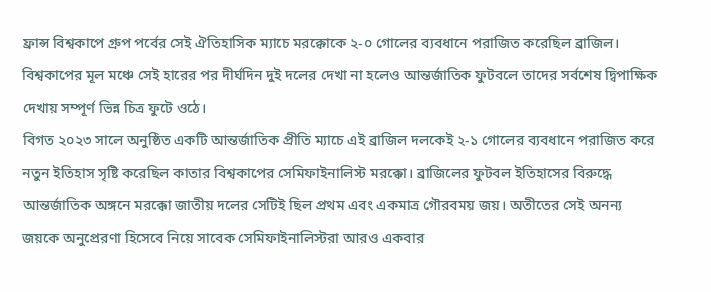ফ্রান্স বিশ্বকাপে গ্রুপ পর্বের সেই ঐতিহাসিক ম্যাচে মরক্কোকে ২-০ গোলের ব্যবধানে পরাজিত করেছিল ব্রাজিল। বিশ্বকাপের মূল মঞ্চে সেই হারের পর দীর্ঘদিন দুই দলের দেখা না হলেও আন্তর্জাতিক ফুটবলে তাদের সর্বশেষ দ্বিপাক্ষিক দেখায় সম্পূর্ণ ভিন্ন চিত্র ফুটে ওঠে।
বিগত ২০২৩ সালে অনুষ্ঠিত একটি আন্তর্জাতিক প্রীতি ম্যাচে এই ব্রাজিল দলকেই ২-১ গোলের ব্যবধানে পরাজিত করে নতুন ইতিহাস সৃষ্টি করেছিল কাতার বিশ্বকাপের সেমিফাইনালিস্ট মরক্কো। ব্রাজিলের ফুটবল ইতিহাসের বিরুদ্ধে আন্তর্জাতিক অঙ্গনে মরক্কো জাতীয় দলের সেটিই ছিল প্রথম এবং একমাত্র গৌরবময় জয়। অতীতের সেই অনন্য জয়কে অনুপ্রেরণা হিসেবে নিয়ে সাবেক সেমিফাইনালিস্টরা আরও একবার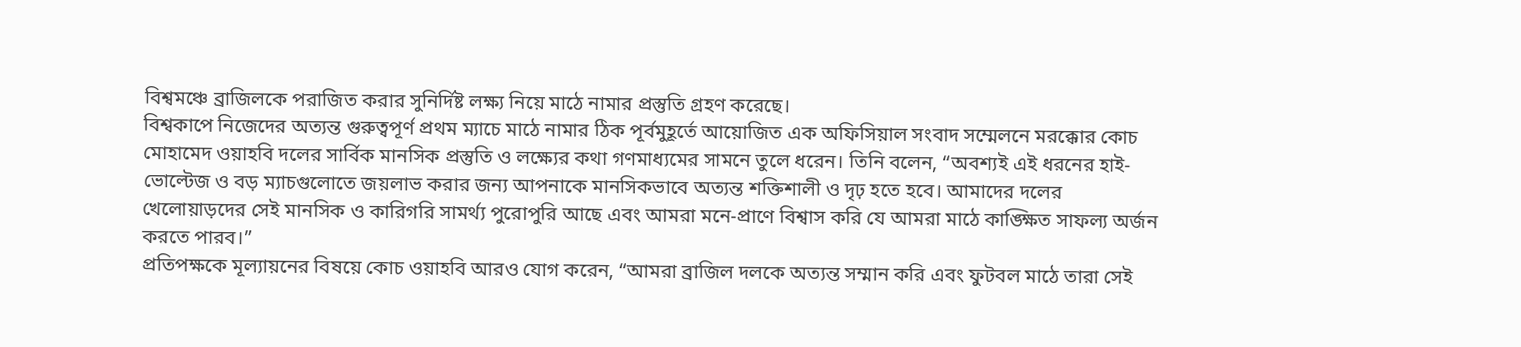বিশ্বমঞ্চে ব্রাজিলকে পরাজিত করার সুনির্দিষ্ট লক্ষ্য নিয়ে মাঠে নামার প্রস্তুতি গ্রহণ করেছে।
বিশ্বকাপে নিজেদের অত্যন্ত গুরুত্বপূর্ণ প্রথম ম্যাচে মাঠে নামার ঠিক পূর্বমুহূর্তে আয়োজিত এক অফিসিয়াল সংবাদ সম্মেলনে মরক্কোর কোচ মোহামেদ ওয়াহবি দলের সার্বিক মানসিক প্রস্তুতি ও লক্ষ্যের কথা গণমাধ্যমের সামনে তুলে ধরেন। তিনি বলেন, “অবশ্যই এই ধরনের হাই-ভোল্টেজ ও বড় ম্যাচগুলোতে জয়লাভ করার জন্য আপনাকে মানসিকভাবে অত্যন্ত শক্তিশালী ও দৃঢ় হতে হবে। আমাদের দলের খেলোয়াড়দের সেই মানসিক ও কারিগরি সামর্থ্য পুরোপুরি আছে এবং আমরা মনে-প্রাণে বিশ্বাস করি যে আমরা মাঠে কাঙ্ক্ষিত সাফল্য অর্জন করতে পারব।”
প্রতিপক্ষকে মূল্যায়নের বিষয়ে কোচ ওয়াহবি আরও যোগ করেন, “আমরা ব্রাজিল দলকে অত্যন্ত সম্মান করি এবং ফুটবল মাঠে তারা সেই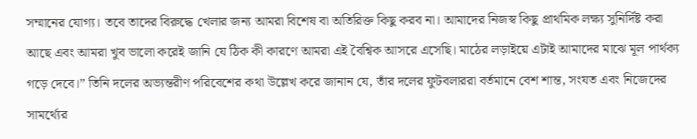সম্মানের যোগ্য। তবে তাদের বিরুদ্ধে খেলার জন্য আমরা বিশেষ বা অতিরিক্ত কিছু করব না। আমাদের নিজস্ব কিছু প্রাথমিক লক্ষ্য সুনির্দিষ্ট করা আছে এবং আমরা খুব ভালো করেই জানি যে ঠিক কী কারণে আমরা এই বৈশ্বিক আসরে এসেছি। মাঠের লড়াইয়ে এটাই আমাদের মাঝে মূল পার্থক্য গড়ে দেবে।” তিনি দলের অভ্যন্তরীণ পরিবেশের কথা উল্লেখ করে জানান যে, তাঁর দলের ফুটবলাররা বর্তমানে বেশ শান্ত, সংযত এবং নিজেদের সামর্থ্যের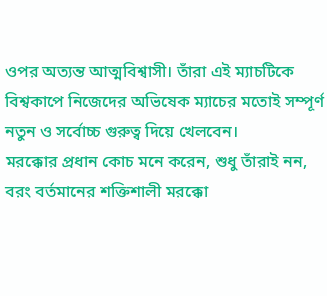ওপর অত্যন্ত আত্মবিশ্বাসী। তাঁরা এই ম্যাচটিকে বিশ্বকাপে নিজেদের অভিষেক ম্যাচের মতোই সম্পূর্ণ নতুন ও সর্বোচ্চ গুরুত্ব দিয়ে খেলবেন।
মরক্কোর প্রধান কোচ মনে করেন, শুধু তাঁরাই নন, বরং বর্তমানের শক্তিশালী মরক্কো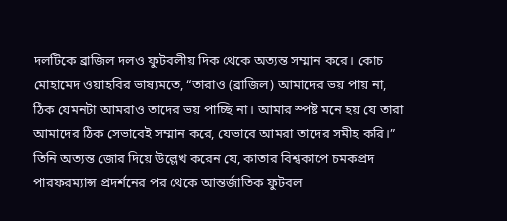দলটিকে ব্রাজিল দলও ফুটবলীয় দিক থেকে অত্যন্ত সম্মান করে। কোচ মোহামেদ ওয়াহবির ভাষ্যমতে, “তারাও (ব্রাজিল) আমাদের ভয় পায় না, ঠিক যেমনটা আমরাও তাদের ভয় পাচ্ছি না। আমার স্পষ্ট মনে হয় যে তারা আমাদের ঠিক সেভাবেই সম্মান করে, যেভাবে আমরা তাদের সমীহ করি।”
তিনি অত্যন্ত জোর দিয়ে উল্লেখ করেন যে, কাতার বিশ্বকাপে চমকপ্রদ পারফরম্যান্স প্রদর্শনের পর থেকে আন্তর্জাতিক ফুটবল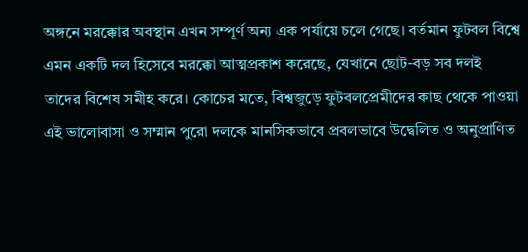অঙ্গনে মরক্কোর অবস্থান এখন সম্পূর্ণ অন্য এক পর্যায়ে চলে গেছে। বর্তমান ফুটবল বিশ্বে এমন একটি দল হিসেবে মরক্কো আত্মপ্রকাশ করেছে, যেখানে ছোট-বড় সব দলই তাদের বিশেষ সমীহ করে। কোচের মতে, বিশ্বজুড়ে ফুটবলপ্রেমীদের কাছ থেকে পাওয়া এই ভালোবাসা ও সম্মান পুরো দলকে মানসিকভাবে প্রবলভাবে উদ্বেলিত ও অনুপ্রাণিত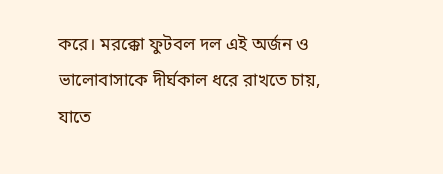করে। মরক্কো ফুটবল দল এই অর্জন ও ভালোবাসাকে দীর্ঘকাল ধরে রাখতে চায়, যাতে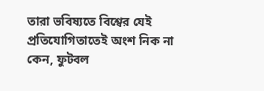তারা ভবিষ্যতে বিশ্বের যেই প্রতিযোগিতাতেই অংশ নিক না কেন, ফুটবল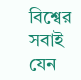বিশ্বের সবাই যেন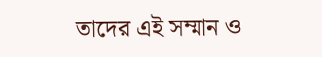তাদের এই সম্মান ও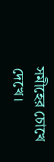সমীহের চোখে দেখে।